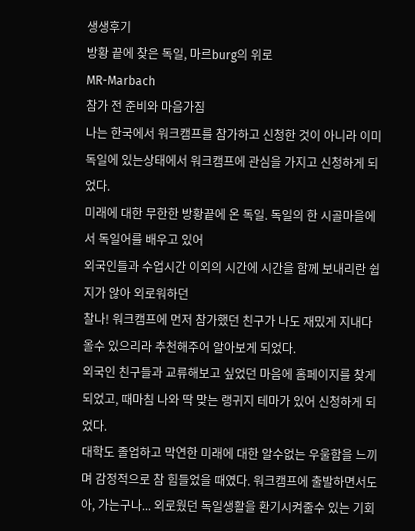생생후기
방황 끝에 찾은 독일, 마르burg의 위로
MR-Marbach
참가 전 준비와 마음가짐
나는 한국에서 워크캠프를 참가하고 신청한 것이 아니라 이미 독일에 있는상태에서 워크캠프에 관심을 가지고 신청하게 되었다.
미래에 대한 무한한 방황끝에 온 독일. 독일의 한 시골마을에서 독일어를 배우고 있어
외국인들과 수업시간 이외의 시간에 시간을 함께 보내리란 쉽지가 않아 외로워하던
찰나! 워크캠프에 먼저 참가했던 친구가 나도 재밌게 지내다 올수 있으리라 추천해주어 알아보게 되었다.
외국인 친구들과 교류해보고 싶었던 마음에 홈페이지를 찾게 되었고, 때마침 나와 딱 맞는 랭귀지 테마가 있어 신청하게 되었다.
대학도 졸업하고 막연한 미래에 대한 알수없는 우울함을 느끼며 감정적으로 참 힘들었을 때였다. 워크캠프에 출발하면서도 아, 가는구나... 외로웠던 독일생활을 환기시켜줄수 있는 기회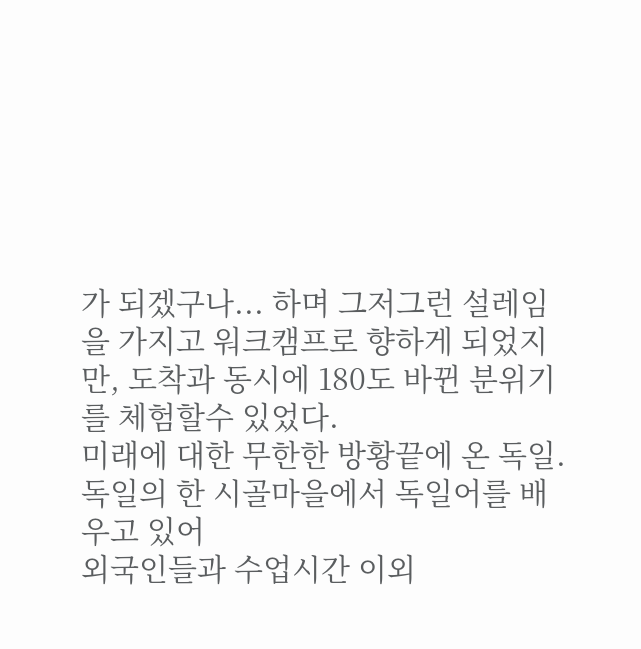가 되겠구나... 하며 그저그런 설레임을 가지고 워크캠프로 향하게 되었지만, 도착과 동시에 180도 바뀐 분위기를 체험할수 있었다.
미래에 대한 무한한 방황끝에 온 독일. 독일의 한 시골마을에서 독일어를 배우고 있어
외국인들과 수업시간 이외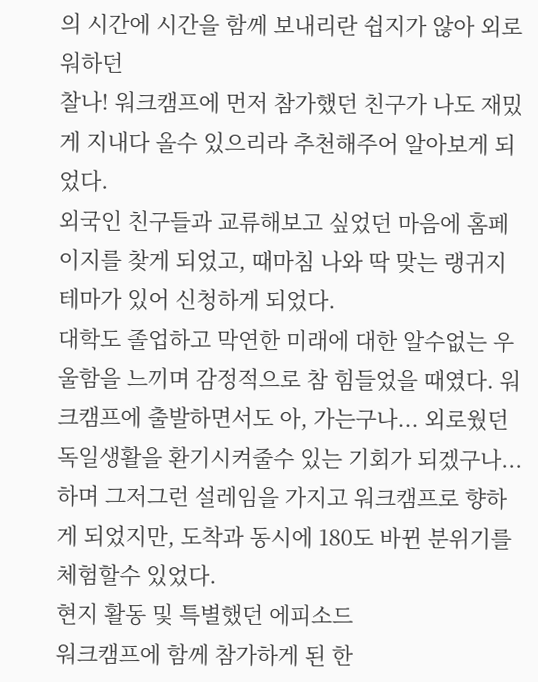의 시간에 시간을 함께 보내리란 쉽지가 않아 외로워하던
찰나! 워크캠프에 먼저 참가했던 친구가 나도 재밌게 지내다 올수 있으리라 추천해주어 알아보게 되었다.
외국인 친구들과 교류해보고 싶었던 마음에 홈페이지를 찾게 되었고, 때마침 나와 딱 맞는 랭귀지 테마가 있어 신청하게 되었다.
대학도 졸업하고 막연한 미래에 대한 알수없는 우울함을 느끼며 감정적으로 참 힘들었을 때였다. 워크캠프에 출발하면서도 아, 가는구나... 외로웠던 독일생활을 환기시켜줄수 있는 기회가 되겠구나... 하며 그저그런 설레임을 가지고 워크캠프로 향하게 되었지만, 도착과 동시에 180도 바뀐 분위기를 체험할수 있었다.
현지 활동 및 특별했던 에피소드
워크캠프에 함께 참가하게 된 한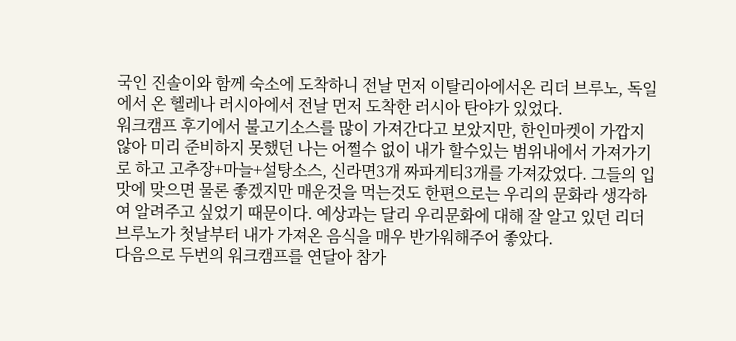국인 진솔이와 함께 숙소에 도착하니 전날 먼저 이탈리아에서온 리더 브루노, 독일에서 온 헬레나 러시아에서 전날 먼저 도착한 러시아 탄야가 있었다.
워크캠프 후기에서 불고기소스를 많이 가져간다고 보았지만, 한인마켓이 가깝지 않아 미리 준비하지 못했던 나는 어쩔수 없이 내가 할수있는 범위내에서 가져가기로 하고 고추장+마늘+설탕소스, 신라면3개 짜파게티3개를 가져갔었다. 그들의 입맛에 맞으면 물론 좋겠지만 매운것을 먹는것도 한편으로는 우리의 문화라 생각하여 알려주고 싶었기 때문이다. 예상과는 달리 우리문화에 대해 잘 알고 있던 리더 브루노가 첫날부터 내가 가져온 음식을 매우 반가워해주어 좋았다.
다음으로 두번의 워크캠프를 연달아 참가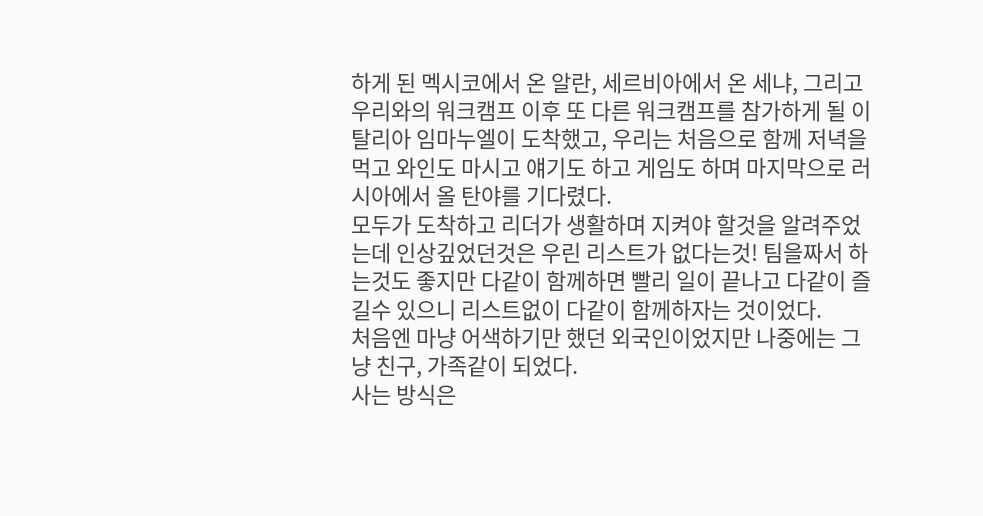하게 된 멕시코에서 온 알란, 세르비아에서 온 세냐, 그리고 우리와의 워크캠프 이후 또 다른 워크캠프를 참가하게 될 이탈리아 임마누엘이 도착했고, 우리는 처음으로 함께 저녁을 먹고 와인도 마시고 얘기도 하고 게임도 하며 마지막으로 러시아에서 올 탄야를 기다렸다.
모두가 도착하고 리더가 생활하며 지켜야 할것을 알려주었는데 인상깊었던것은 우린 리스트가 없다는것! 팀을짜서 하는것도 좋지만 다같이 함께하면 빨리 일이 끝나고 다같이 즐길수 있으니 리스트없이 다같이 함께하자는 것이었다.
처음엔 마냥 어색하기만 했던 외국인이었지만 나중에는 그냥 친구, 가족같이 되었다.
사는 방식은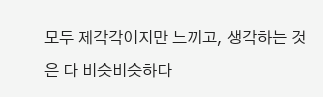모두 제각각이지만 느끼고, 생각하는 것은 다 비슷비슷하다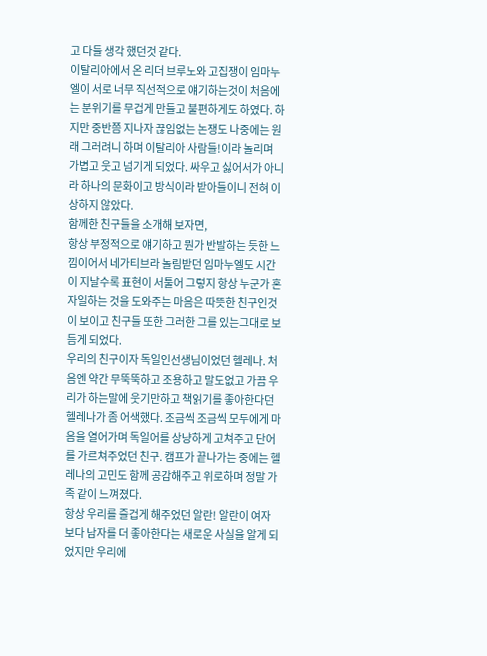고 다들 생각 했던것 같다.
이탈리아에서 온 리더 브루노와 고집쟁이 임마누엘이 서로 너무 직선적으로 얘기하는것이 처음에는 분위기를 무겁게 만들고 불편하게도 하였다. 하지만 중반쯤 지나자 끊임없는 논쟁도 나중에는 원래 그러려니 하며 이탈리아 사람들!이라 놀리며 가볍고 웃고 넘기게 되었다. 싸우고 싫어서가 아니라 하나의 문화이고 방식이라 받아들이니 전혀 이상하지 않았다.
함께한 친구들을 소개해 보자면,
항상 부정적으로 얘기하고 뭔가 반발하는 듯한 느낌이어서 네가티브라 놀림받던 임마누엘도 시간이 지날수록 표현이 서툴어 그렇지 항상 누군가 혼자일하는 것을 도와주는 마음은 따뜻한 친구인것이 보이고 친구들 또한 그러한 그를 있는그대로 보듬게 되었다.
우리의 친구이자 독일인선생님이었던 헬레나. 처음엔 약간 무뚝뚝하고 조용하고 말도없고 가끔 우리가 하는말에 웃기만하고 책읽기를 좋아한다던 헬레나가 좀 어색했다. 조금씩 조금씩 모두에게 마음을 열어가며 독일어를 상냥하게 고쳐주고 단어를 가르쳐주었던 친구. 캠프가 끝나가는 중에는 헬레나의 고민도 함께 공감해주고 위로하며 정말 가족 같이 느껴졌다.
항상 우리를 즐겁게 해주었던 알란! 알란이 여자보다 남자를 더 좋아한다는 새로운 사실을 알게 되었지만 우리에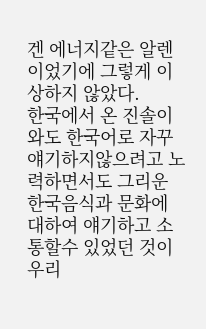겐 에너지같은 알렌이었기에 그렇게 이상하지 않았다.
한국에서 온 진솔이와도 한국어로 자꾸 얘기하지않으려고 노력하면서도 그리운 한국음식과 문화에 대하여 얘기하고 소통할수 있었던 것이 우리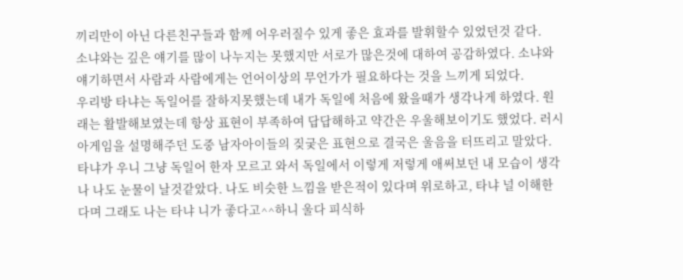끼리만이 아닌 다른친구들과 함께 어우러질수 있게 좋은 효과를 발휘할수 있었던것 같다.
소냐와는 깊은 얘기를 많이 나누지는 못했지만 서로가 많은것에 대하여 공감하였다. 소냐와 얘기하면서 사람과 사람에게는 언어이상의 무언가가 필요하다는 것을 느끼게 되었다.
우리방 타냐는 독일어를 잘하지못했는데 내가 독일에 처음에 왔을때가 생각나게 하였다. 원래는 활발해보였는데 항상 표현이 부족하여 답답해하고 약간은 우울해보이기도 했었다. 러시아게임을 설명해주던 도중 남자아이들의 짖궂은 표현으로 결국은 울음을 터뜨리고 말았다. 타냐가 우니 그냥 독일어 한자 모르고 와서 독일에서 이렇게 저렇게 애써보던 내 모습이 생각나 나도 눈물이 날것같았다. 나도 비슷한 느낌을 받은적이 있다며 위로하고, 타냐 널 이해한다며 그래도 나는 타냐 니가 좋다고^^하니 울다 피식하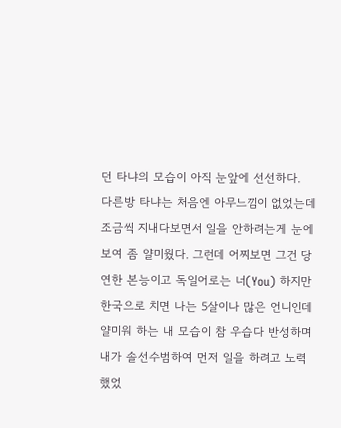던 타냐의 모습이 아직 눈앞에 선선하다.
다른방 타냐는 처음엔 아무느낌이 없었는데 조금씩 지내다보면서 일을 안하려는게 눈에 보여 좀 얄미웠다. 그런데 어찌보면 그건 당연한 본능이고 독일어로는 너(You) 하지만 한국으로 치면 나는 5살이나 많은 언니인데 얄미워 하는 내 모습이 참 우습다 반성하며 내가 솔선수범하여 먼저 일을 하려고 노력했었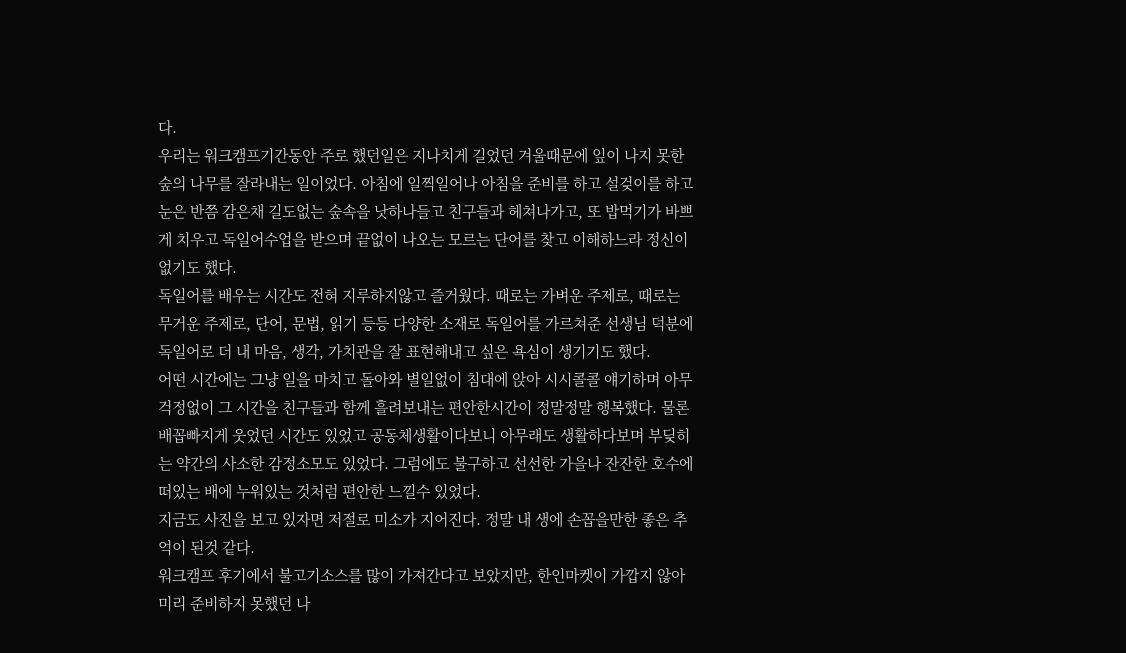다.
우리는 워크캠프기간동안 주로 했던일은 지나치게 길었던 겨울때문에 잎이 나지 못한 숲의 나무를 잘라내는 일이었다. 아침에 일찍일어나 아침을 준비를 하고 설겆이를 하고 눈은 반쯤 감은채 길도없는 숲속을 낫하나들고 친구들과 헤쳐나가고, 또 밥먹기가 바쁘게 치우고 독일어수업을 받으며 끝없이 나오는 모르는 단어를 찾고 이해하느라 정신이 없기도 했다.
독일어를 배우는 시간도 전혀 지루하지않고 즐거웠다. 때로는 가벼운 주제로, 때로는 무거운 주제로, 단어, 문법, 읽기 등등 다양한 소재로 독일어를 가르쳐준 선생님 덕분에 독일어로 더 내 마음, 생각, 가치관을 잘 표현해내고 싶은 욕심이 생기기도 했다.
어떤 시간에는 그냥 일을 마치고 돌아와 별일없이 침대에 앉아 시시콜콜 얘기하며 아무걱정없이 그 시간을 친구들과 함께 흘려보내는 편안한시간이 정말정말 행복했다. 물론 배꼽빠지게 웃었던 시간도 있었고 공동체생활이다보니 아무래도 생활하다보며 부딪히는 약간의 사소한 감정소모도 있었다. 그럼에도 불구하고 선선한 가을나 잔잔한 호수에 떠있는 배에 누워있는 것처럼 편안한 느낄수 있었다.
지금도 사진을 보고 있자면 저절로 미소가 지어진다. 정말 내 생에 손꼽을만한 좋은 추억이 된것 같다.
워크캠프 후기에서 불고기소스를 많이 가져간다고 보았지만, 한인마켓이 가깝지 않아 미리 준비하지 못했던 나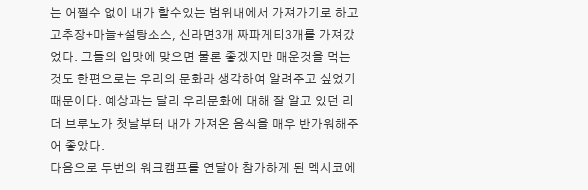는 어쩔수 없이 내가 할수있는 범위내에서 가져가기로 하고 고추장+마늘+설탕소스, 신라면3개 짜파게티3개를 가져갔었다. 그들의 입맛에 맞으면 물론 좋겠지만 매운것을 먹는것도 한편으로는 우리의 문화라 생각하여 알려주고 싶었기 때문이다. 예상과는 달리 우리문화에 대해 잘 알고 있던 리더 브루노가 첫날부터 내가 가져온 음식을 매우 반가워해주어 좋았다.
다음으로 두번의 워크캠프를 연달아 참가하게 된 멕시코에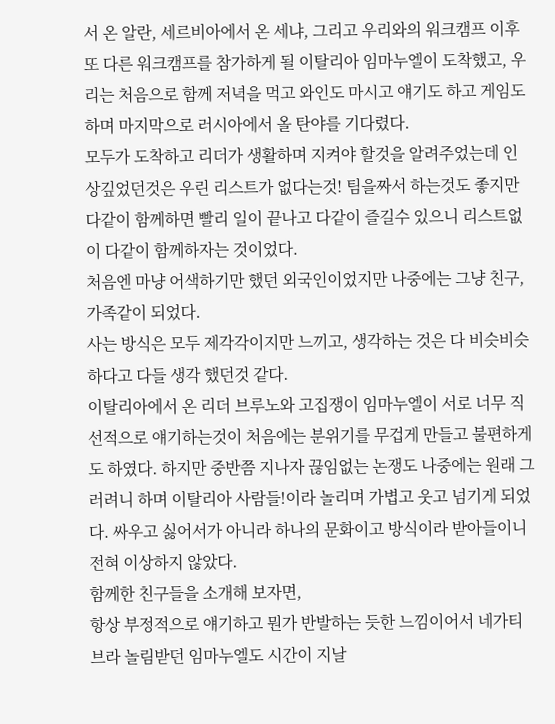서 온 알란, 세르비아에서 온 세냐, 그리고 우리와의 워크캠프 이후 또 다른 워크캠프를 참가하게 될 이탈리아 임마누엘이 도착했고, 우리는 처음으로 함께 저녁을 먹고 와인도 마시고 얘기도 하고 게임도 하며 마지막으로 러시아에서 올 탄야를 기다렸다.
모두가 도착하고 리더가 생활하며 지켜야 할것을 알려주었는데 인상깊었던것은 우린 리스트가 없다는것! 팀을짜서 하는것도 좋지만 다같이 함께하면 빨리 일이 끝나고 다같이 즐길수 있으니 리스트없이 다같이 함께하자는 것이었다.
처음엔 마냥 어색하기만 했던 외국인이었지만 나중에는 그냥 친구, 가족같이 되었다.
사는 방식은 모두 제각각이지만 느끼고, 생각하는 것은 다 비슷비슷하다고 다들 생각 했던것 같다.
이탈리아에서 온 리더 브루노와 고집쟁이 임마누엘이 서로 너무 직선적으로 얘기하는것이 처음에는 분위기를 무겁게 만들고 불편하게도 하였다. 하지만 중반쯤 지나자 끊임없는 논쟁도 나중에는 원래 그러려니 하며 이탈리아 사람들!이라 놀리며 가볍고 웃고 넘기게 되었다. 싸우고 싫어서가 아니라 하나의 문화이고 방식이라 받아들이니 전혀 이상하지 않았다.
함께한 친구들을 소개해 보자면,
항상 부정적으로 얘기하고 뭔가 반발하는 듯한 느낌이어서 네가티브라 놀림받던 임마누엘도 시간이 지날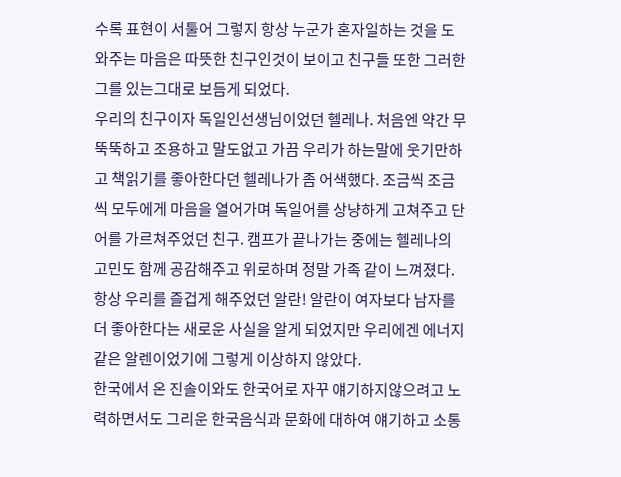수록 표현이 서툴어 그렇지 항상 누군가 혼자일하는 것을 도와주는 마음은 따뜻한 친구인것이 보이고 친구들 또한 그러한 그를 있는그대로 보듬게 되었다.
우리의 친구이자 독일인선생님이었던 헬레나. 처음엔 약간 무뚝뚝하고 조용하고 말도없고 가끔 우리가 하는말에 웃기만하고 책읽기를 좋아한다던 헬레나가 좀 어색했다. 조금씩 조금씩 모두에게 마음을 열어가며 독일어를 상냥하게 고쳐주고 단어를 가르쳐주었던 친구. 캠프가 끝나가는 중에는 헬레나의 고민도 함께 공감해주고 위로하며 정말 가족 같이 느껴졌다.
항상 우리를 즐겁게 해주었던 알란! 알란이 여자보다 남자를 더 좋아한다는 새로운 사실을 알게 되었지만 우리에겐 에너지같은 알렌이었기에 그렇게 이상하지 않았다.
한국에서 온 진솔이와도 한국어로 자꾸 얘기하지않으려고 노력하면서도 그리운 한국음식과 문화에 대하여 얘기하고 소통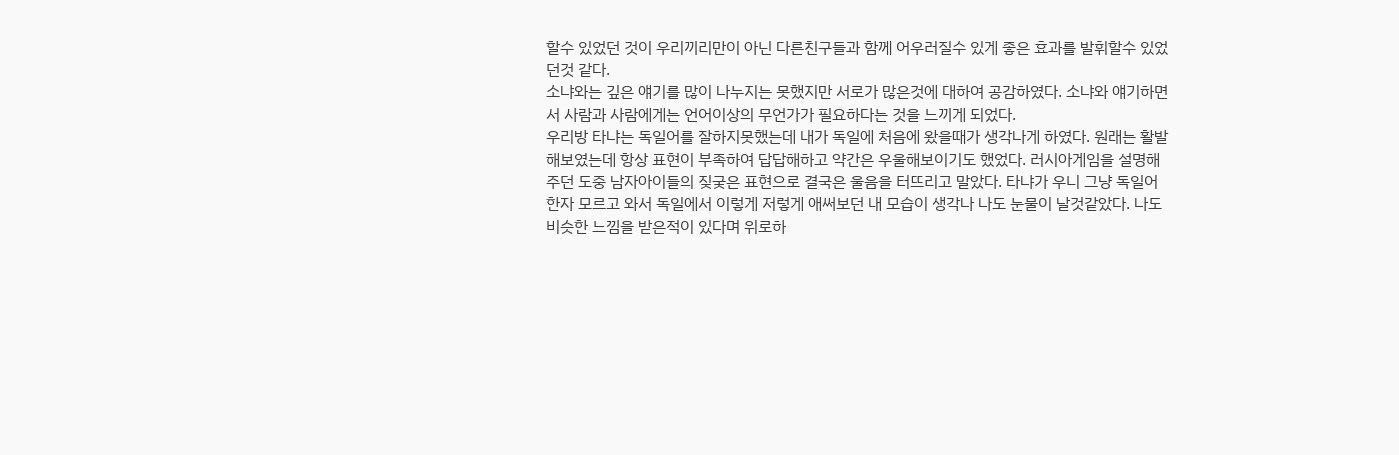할수 있었던 것이 우리끼리만이 아닌 다른친구들과 함께 어우러질수 있게 좋은 효과를 발휘할수 있었던것 같다.
소냐와는 깊은 얘기를 많이 나누지는 못했지만 서로가 많은것에 대하여 공감하였다. 소냐와 얘기하면서 사람과 사람에게는 언어이상의 무언가가 필요하다는 것을 느끼게 되었다.
우리방 타냐는 독일어를 잘하지못했는데 내가 독일에 처음에 왔을때가 생각나게 하였다. 원래는 활발해보였는데 항상 표현이 부족하여 답답해하고 약간은 우울해보이기도 했었다. 러시아게임을 설명해주던 도중 남자아이들의 짖궂은 표현으로 결국은 울음을 터뜨리고 말았다. 타냐가 우니 그냥 독일어 한자 모르고 와서 독일에서 이렇게 저렇게 애써보던 내 모습이 생각나 나도 눈물이 날것같았다. 나도 비슷한 느낌을 받은적이 있다며 위로하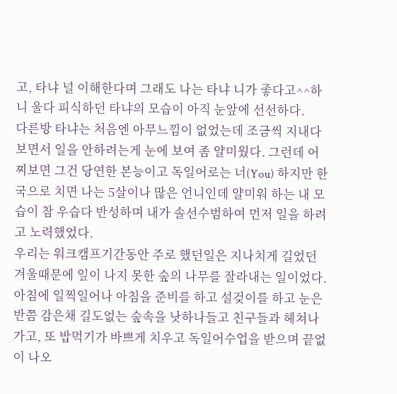고, 타냐 널 이해한다며 그래도 나는 타냐 니가 좋다고^^하니 울다 피식하던 타냐의 모습이 아직 눈앞에 선선하다.
다른방 타냐는 처음엔 아무느낌이 없었는데 조금씩 지내다보면서 일을 안하려는게 눈에 보여 좀 얄미웠다. 그런데 어찌보면 그건 당연한 본능이고 독일어로는 너(You) 하지만 한국으로 치면 나는 5살이나 많은 언니인데 얄미워 하는 내 모습이 참 우습다 반성하며 내가 솔선수범하여 먼저 일을 하려고 노력했었다.
우리는 워크캠프기간동안 주로 했던일은 지나치게 길었던 겨울때문에 잎이 나지 못한 숲의 나무를 잘라내는 일이었다. 아침에 일찍일어나 아침을 준비를 하고 설겆이를 하고 눈은 반쯤 감은채 길도없는 숲속을 낫하나들고 친구들과 헤쳐나가고, 또 밥먹기가 바쁘게 치우고 독일어수업을 받으며 끝없이 나오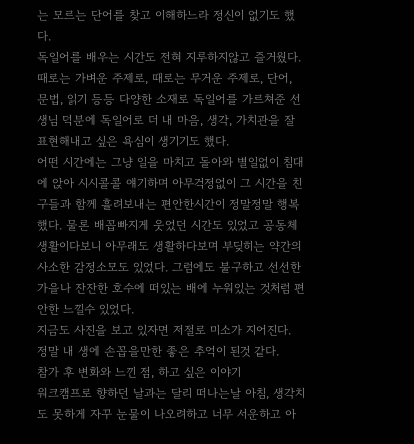는 모르는 단어를 찾고 이해하느라 정신이 없기도 했다.
독일어를 배우는 시간도 전혀 지루하지않고 즐거웠다. 때로는 가벼운 주제로, 때로는 무거운 주제로, 단어, 문법, 읽기 등등 다양한 소재로 독일어를 가르쳐준 선생님 덕분에 독일어로 더 내 마음, 생각, 가치관을 잘 표현해내고 싶은 욕심이 생기기도 했다.
어떤 시간에는 그냥 일을 마치고 돌아와 별일없이 침대에 앉아 시시콜콜 얘기하며 아무걱정없이 그 시간을 친구들과 함께 흘려보내는 편안한시간이 정말정말 행복했다. 물론 배꼽빠지게 웃었던 시간도 있었고 공동체생활이다보니 아무래도 생활하다보며 부딪히는 약간의 사소한 감정소모도 있었다. 그럼에도 불구하고 선선한 가을나 잔잔한 호수에 떠있는 배에 누워있는 것처럼 편안한 느낄수 있었다.
지금도 사진을 보고 있자면 저절로 미소가 지어진다. 정말 내 생에 손꼽을만한 좋은 추억이 된것 같다.
참가 후 변화와 느낀 점, 하고 싶은 이야기
워크캠프로 향하던 날과는 달리 떠나는날 아침, 생각치도 못하게 자꾸 눈물이 나오려하고 너무 서운하고 아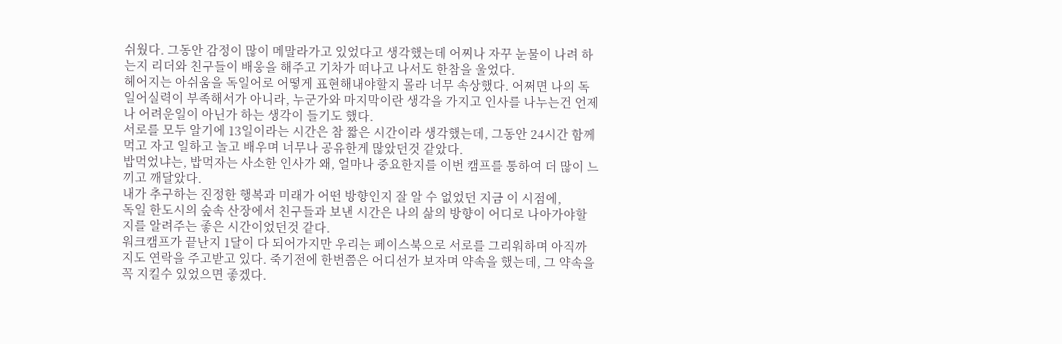쉬웠다. 그동안 감정이 많이 메말라가고 있었다고 생각했는데 어찌나 자꾸 눈물이 나려 하는지 리더와 친구들이 배웅을 해주고 기차가 떠나고 나서도 한참을 울었다.
헤어지는 아쉬움을 독일어로 어떻게 표현해내야할지 몰라 너무 속상했다. 어쩌면 나의 독일어실력이 부족해서가 아니라, 누군가와 마지막이란 생각을 가지고 인사를 나누는건 언제나 어려운일이 아닌가 하는 생각이 들기도 했다.
서로를 모두 알기에 13일이라는 시간은 참 짧은 시간이라 생각했는데, 그동안 24시간 함께 먹고 자고 일하고 놀고 배우며 너무나 공유한게 많았던것 같았다.
밥먹었냐는, 밥먹자는 사소한 인사가 왜, 얼마나 중요한지를 이번 캠프를 통하여 더 많이 느끼고 깨달았다.
내가 추구하는 진정한 행복과 미래가 어떤 방향인지 잘 알 수 없었던 지금 이 시점에,
독일 한도시의 숲속 산장에서 친구들과 보낸 시간은 나의 삶의 방향이 어디로 나아가야할지를 알려주는 좋은 시간이었던것 같다.
워크캠프가 끝난지 1달이 다 되어가지만 우리는 페이스북으로 서로를 그리워하며 아직까지도 연락을 주고받고 있다. 죽기전에 한번쯤은 어디선가 보자며 약속을 했는데, 그 약속을 꼭 지킬수 있었으면 좋겠다.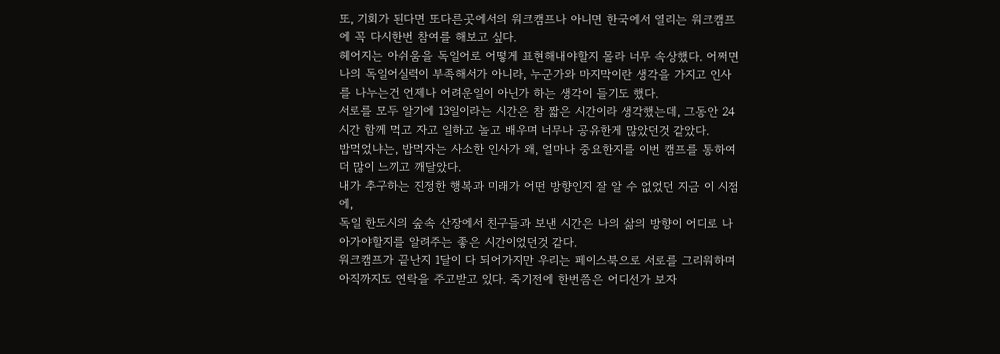또, 기회가 된다면 또다른곳에서의 워크캠프나 아니면 한국에서 열리는 워크캠프에 꼭 다시한번 참여를 해보고 싶다.
헤어지는 아쉬움을 독일어로 어떻게 표현해내야할지 몰라 너무 속상했다. 어쩌면 나의 독일어실력이 부족해서가 아니라, 누군가와 마지막이란 생각을 가지고 인사를 나누는건 언제나 어려운일이 아닌가 하는 생각이 들기도 했다.
서로를 모두 알기에 13일이라는 시간은 참 짧은 시간이라 생각했는데, 그동안 24시간 함께 먹고 자고 일하고 놀고 배우며 너무나 공유한게 많았던것 같았다.
밥먹었냐는, 밥먹자는 사소한 인사가 왜, 얼마나 중요한지를 이번 캠프를 통하여 더 많이 느끼고 깨달았다.
내가 추구하는 진정한 행복과 미래가 어떤 방향인지 잘 알 수 없었던 지금 이 시점에,
독일 한도시의 숲속 산장에서 친구들과 보낸 시간은 나의 삶의 방향이 어디로 나아가야할지를 알려주는 좋은 시간이었던것 같다.
워크캠프가 끝난지 1달이 다 되어가지만 우리는 페이스북으로 서로를 그리워하며 아직까지도 연락을 주고받고 있다. 죽기전에 한번쯤은 어디선가 보자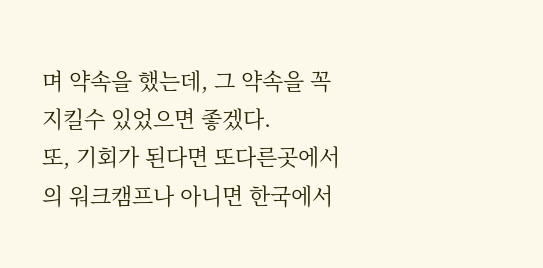며 약속을 했는데, 그 약속을 꼭 지킬수 있었으면 좋겠다.
또, 기회가 된다면 또다른곳에서의 워크캠프나 아니면 한국에서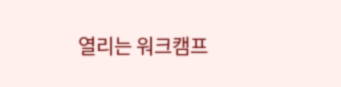열리는 워크캠프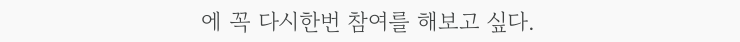에 꼭 다시한번 참여를 해보고 싶다.